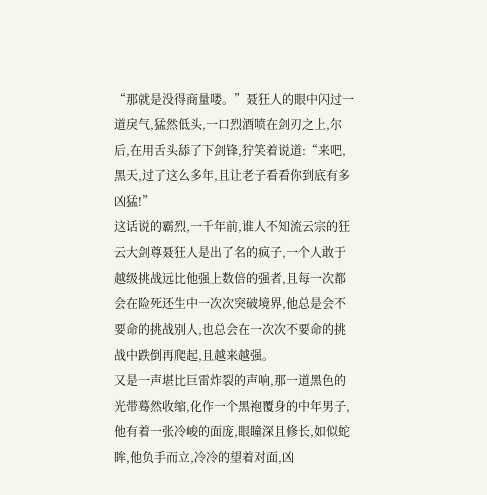“那就是没得商量喽。”聂狂人的眼中闪过一道戾气,猛然低头,一口烈酒喷在剑刃之上,尔后,在用舌头舔了下剑锋,狞笑着说道:“来吧,黑天,过了这么多年,且让老子看看你到底有多凶猛!”
这话说的霸烈,一千年前,谁人不知流云宗的狂云大剑尊聂狂人是出了名的疯子,一个人敢于越级挑战远比他强上数倍的强者,且每一次都会在险死还生中一次次突破境界,他总是会不要命的挑战别人,也总会在一次次不要命的挑战中跌倒再爬起,且越来越强。
又是一声堪比巨雷炸裂的声响,那一道黑色的光带蓦然收缩,化作一个黑袍覆身的中年男子,他有着一张冷峻的面庞,眼瞳深且修长,如似蛇眸,他负手而立,冷冷的望着对面,凶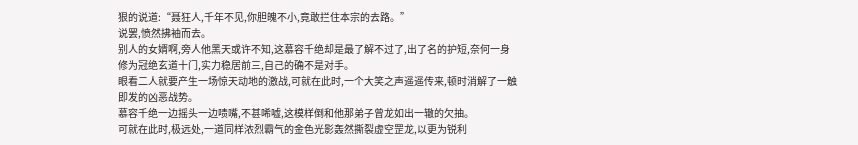狠的说道:“聂狂人,千年不见,你胆魄不小,竟敢拦住本宗的去路。”
说罢,愤然拂袖而去。
别人的女婿啊,旁人他黑天或许不知,这慕容千绝却是最了解不过了,出了名的护短,奈何一身修为冠绝玄道十门,实力稳居前三,自己的确不是对手。
眼看二人就要产生一场惊天动地的激战,可就在此时,一个大笑之声遥遥传来,顿时消解了一触即发的凶恶战势。
慕容千绝一边摇头一边啧嘴,不甚唏嘘,这模样倒和他那弟子曾龙如出一辙的欠抽。
可就在此时,极远处,一道同样浓烈霸气的金色光影轰然撕裂虚空罡龙,以更为锐利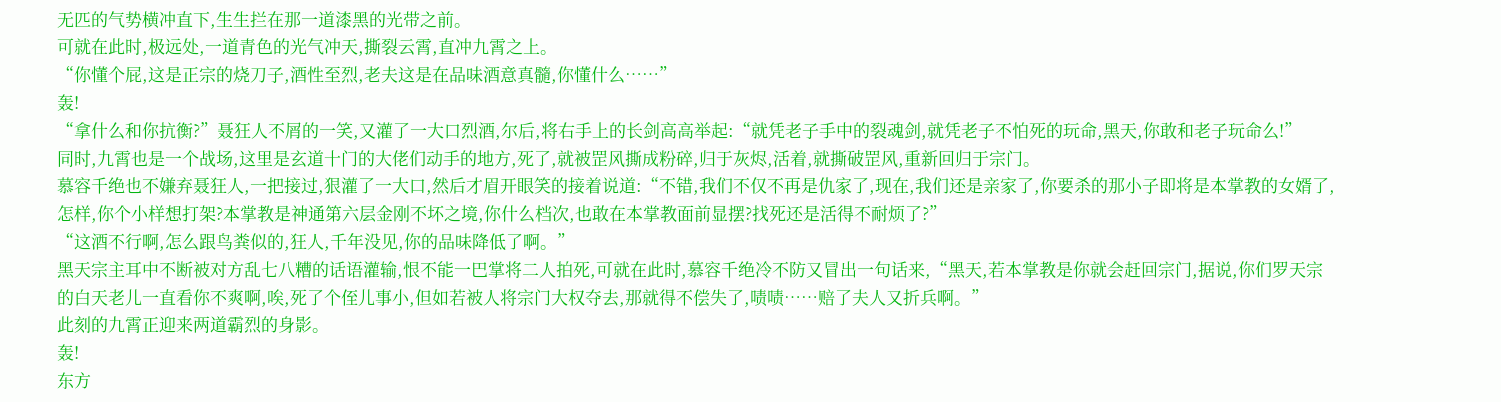无匹的气势横冲直下,生生拦在那一道漆黑的光带之前。
可就在此时,极远处,一道青色的光气冲天,撕裂云霄,直冲九霄之上。
“你懂个屁,这是正宗的烧刀子,酒性至烈,老夫这是在品味酒意真髓,你懂什么……”
轰!
“拿什么和你抗衡?”聂狂人不屑的一笑,又灌了一大口烈酒,尔后,将右手上的长剑高高举起:“就凭老子手中的裂魂剑,就凭老子不怕死的玩命,黑天,你敢和老子玩命么!”
同时,九霄也是一个战场,这里是玄道十门的大佬们动手的地方,死了,就被罡风撕成粉碎,归于灰烬,活着,就撕破罡风,重新回归于宗门。
慕容千绝也不嫌弃聂狂人,一把接过,狠灌了一大口,然后才眉开眼笑的接着说道:“不错,我们不仅不再是仇家了,现在,我们还是亲家了,你要杀的那小子即将是本掌教的女婿了,怎样,你个小样想打架?本掌教是神通第六层金刚不坏之境,你什么档次,也敢在本掌教面前显摆?找死还是活得不耐烦了?”
“这酒不行啊,怎么跟鸟粪似的,狂人,千年没见,你的品味降低了啊。”
黑天宗主耳中不断被对方乱七八糟的话语灌输,恨不能一巴掌将二人拍死,可就在此时,慕容千绝冷不防又冒出一句话来,“黑天,若本掌教是你就会赶回宗门,据说,你们罗天宗的白天老儿一直看你不爽啊,唉,死了个侄儿事小,但如若被人将宗门大权夺去,那就得不偿失了,啧啧……赔了夫人又折兵啊。”
此刻的九霄正迎来两道霸烈的身影。
轰!
东方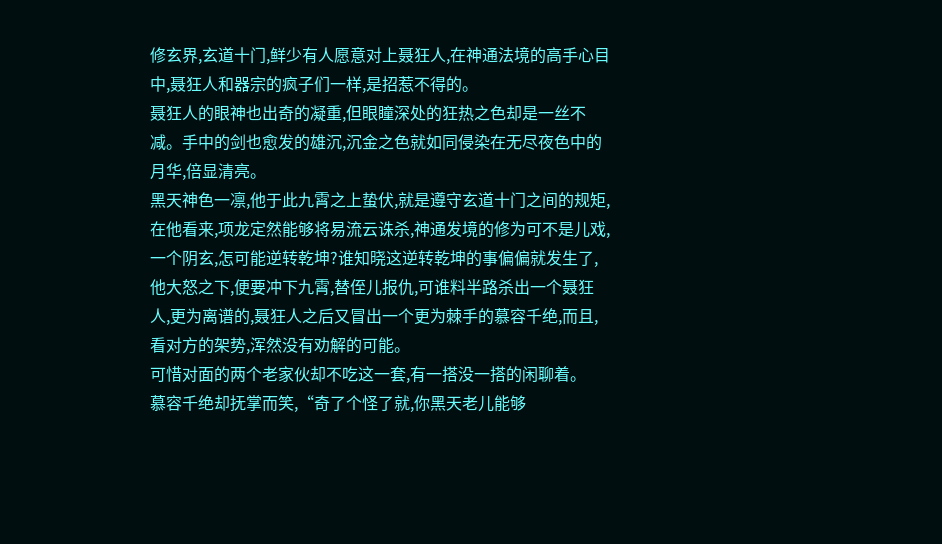修玄界,玄道十门,鲜少有人愿意对上聂狂人,在神通法境的高手心目中,聂狂人和器宗的疯子们一样,是招惹不得的。
聂狂人的眼神也出奇的凝重,但眼瞳深处的狂热之色却是一丝不减。手中的剑也愈发的雄沉,沉金之色就如同侵染在无尽夜色中的月华,倍显清亮。
黑天神色一凛,他于此九霄之上蛰伏,就是遵守玄道十门之间的规矩,在他看来,项龙定然能够将易流云诛杀,神通发境的修为可不是儿戏,一个阴玄,怎可能逆转乾坤?谁知晓这逆转乾坤的事偏偏就发生了,他大怒之下,便要冲下九霄,替侄儿报仇,可谁料半路杀出一个聂狂人,更为离谱的,聂狂人之后又冒出一个更为棘手的慕容千绝,而且,看对方的架势,浑然没有劝解的可能。
可惜对面的两个老家伙却不吃这一套,有一搭没一搭的闲聊着。
慕容千绝却抚掌而笑,“奇了个怪了就,你黑天老儿能够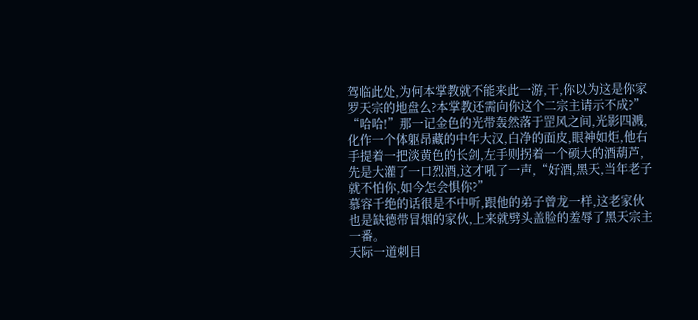驾临此处,为何本掌教就不能来此一游,干,你以为这是你家罗天宗的地盘么?本掌教还需向你这个二宗主请示不成?”
“哈哈!”那一记金色的光带轰然落于罡风之间,光影四溅,化作一个体躯昂藏的中年大汉,白净的面皮,眼神如炬,他右手提着一把淡黄色的长剑,左手则拐着一个硕大的酒葫芦,先是大灌了一口烈酒,这才吼了一声,“好酒,黑天,当年老子就不怕你,如今怎会惧你?”
慕容千绝的话很是不中听,跟他的弟子曾龙一样,这老家伙也是缺德带冒烟的家伙,上来就劈头盖脸的羞辱了黑天宗主一番。
天际一道刺目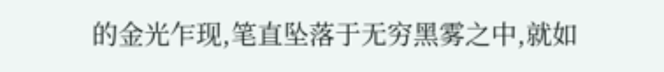的金光乍现,笔直坠落于无穷黑雾之中,就如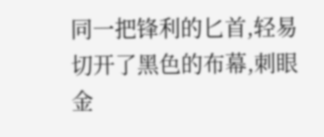同一把锋利的匕首,轻易切开了黑色的布幕,刺眼金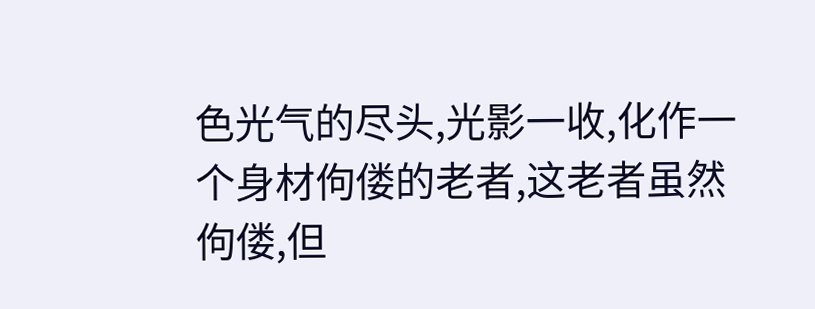色光气的尽头,光影一收,化作一个身材佝偻的老者,这老者虽然佝偻,但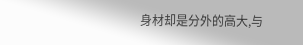身材却是分外的高大,与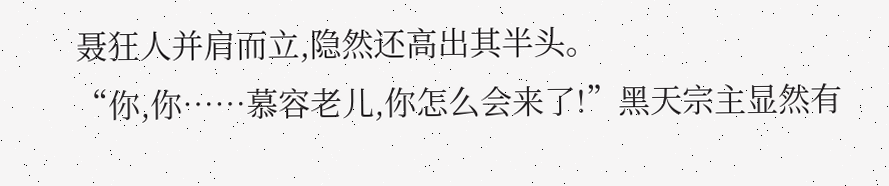聂狂人并肩而立,隐然还高出其半头。
“你,你……慕容老儿,你怎么会来了!”黑天宗主显然有